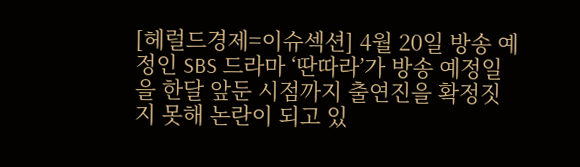[헤럴드경제=이슈섹션] 4월 20일 방송 예정인 SBS 드라마 ‘딴따라’가 방송 예정일을 한달 앞둔 시점까지 출연진을 확정짓지 못해 논란이 되고 있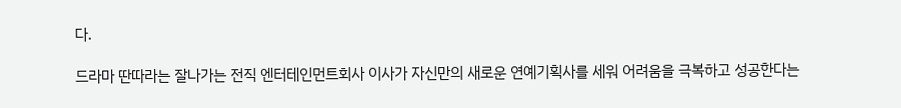다.

드라마 딴따라는 잘나가는 전직 엔터테인먼트회사 이사가 자신만의 새로운 연예기획사를 세워 어려움을 극복하고 성공한다는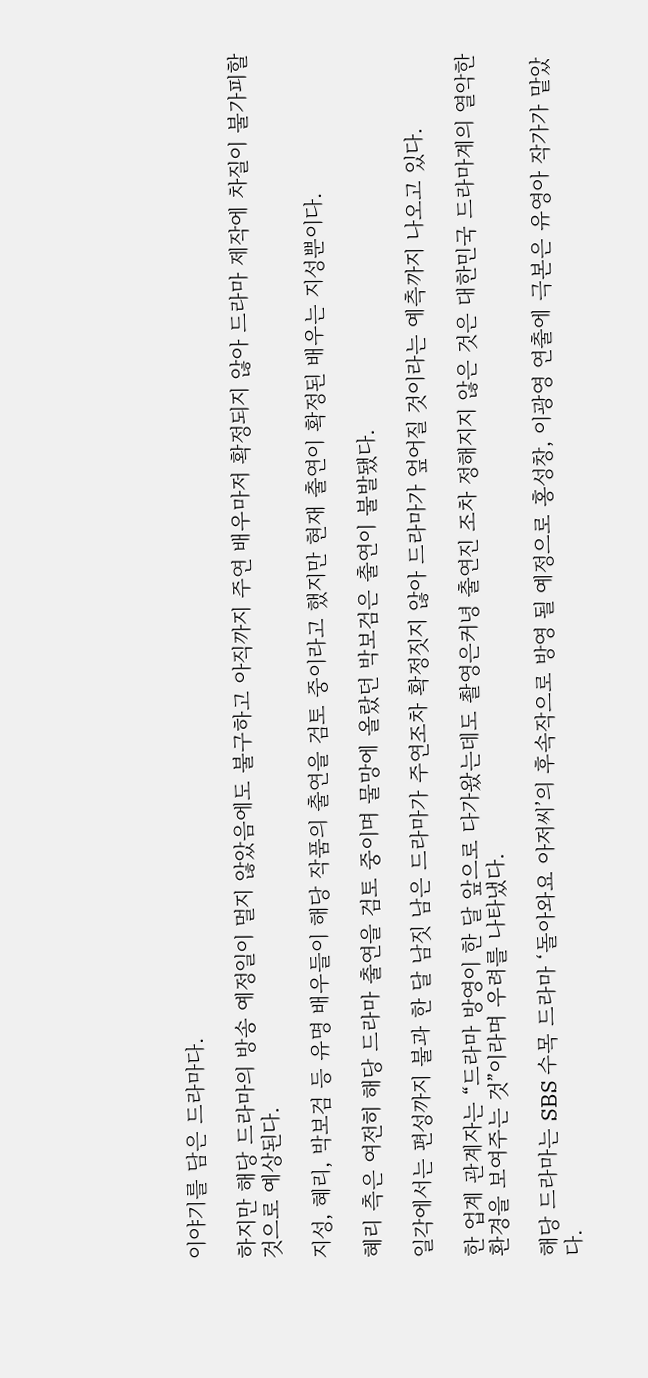이야기를 담은 드라마다.

하지만 해당 드라마의 방송 예정일이 멀지 않았음에도 불구하고 아직까지 주연 배우마저 확정되지 않아 드라마 제작에 차질이 불가피할 것으로 예상된다.

지성, 혜리, 박보검 등 유명 배우들이 해당 작품의 출연을 검토 중이라고 했지만 현재 출연이 확정된 배우는 지성뿐이다.

혜리 측은 여전히 해당 드라마 출연을 검토 중이며 물망에 올랐던 박보검은 출연이 불발됐다.

일각에서는 편성까지 불과 한 달 남짓 남은 드라마가 주연조차 확정짓지 않아 드라마가 엎어질 것이라는 예측까지 나오고 있다.

한 업계 관계자는 “드라마 방영이 한 달 앞으로 다가왔는데도 촬영은커녕 출연진 조차 정해지지 않은 것은 대한민국 드라마계의 열악한 환경을 보여주는 것”이라며 우려를 나타냈다.

해당 드라마는 SBS 수목 드라마 ‘돌아와요 아저씨’의 후속작으로 방영 될 예정으로 홍성창, 이광영 연출에 극본은 유영아 작가가 맡았다.